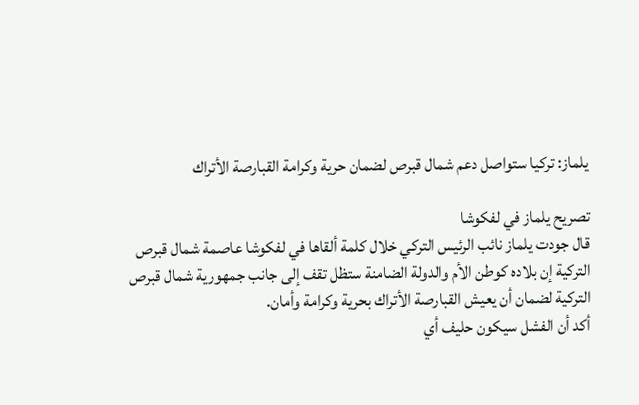يلماز: تركيا ستواصل دعم شمال قبرص لضمان حرية وكرامة القبارصة الأتراك

تصريح يلماز في لفكوشا
قال جودت يلماز نائب الرئيس التركي خلال كلمة ألقاها في لفكوشا عاصمة شمال قبرص التركية إن بلاده كوطن الأم والدولة الضامنة ستظل تقف إلى جانب جمهورية شمال قبرص التركية لضمان أن يعيش القبارصة الأتراك بحرية وكرامة وأمان.
أكد أن الفشل سيكون حليف أي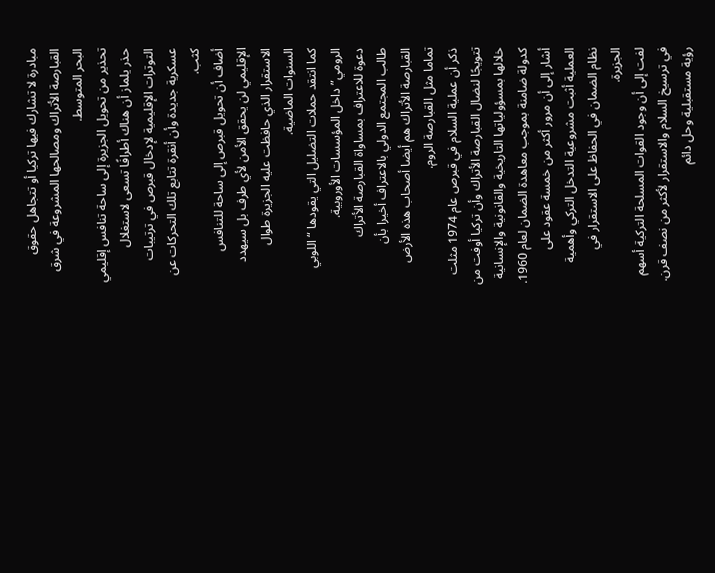مبادرة لا تشارك فيها تركيا أو تتجاهل حقوق القبارصة الأتراك ومصالحها المشروعة في شرق البحر المتوسط.
تحذير من تحويل الجزيرة إلى ساحة تنافس إقليمي
حذر يلماز أن هناك أطرافًا تسعى لاستغلال التوترات الإقليمية لإدخال قبرص في ترتيبات عسكرية جديدة وأن أنقرة تتابع تلك التحركات عن كثب.
أضاف أن تحويل قبرص إلى ساحة للتنافس الإقليمي لن يحقق الأمن لأي طرف بل سيهدد الاستقرار الذي حافظت عليه الجزيرة طوال السنوات الماضية.
كما انتقد حملات التضليل التي يقودها “اللوبي الرومي” داخل المؤسسات الأوروبية.
دعوة للاعتراف بمساواة القبارصة الأتراك
طالب المجتمع الدولي بالاعتراف أخيرا بأن القبارصة الأتراك هم أيضا أصحاب هذه الأرض تماما مثل القبارصة الروم.
ذكر أن عملية السلام في قبرص عام 1974 مثلت تتويجًا لنضال القبارصة الأتراك وأن تركيا أوفت من خلالها بمسؤولياتها التاريخية والقانونية والإنسانية كدولة ضامنة بموجب معاهدة الضمان لعام 1960.
أشار إلى أن مرور أكثر من خمسة عقود على العملية أثبت مشروعية التدخل التركي وأهمية نظام الضمان في الحفاظ على الاستقرار في الجزيرة.
لفت إلى أن وجود القوات المسلحة التركية أسهم في ترسيخ السلام والاستقرار لأكثر من نصف قرن.
رؤية مستقبلية وحل دائم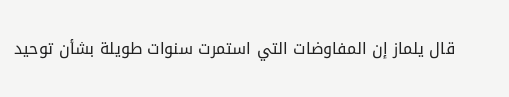قال يلماز إن المفاوضات التي استمرت سنوات طويلة بشأن توحيد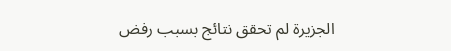الجزيرة لم تحقق نتائج بسبب رفض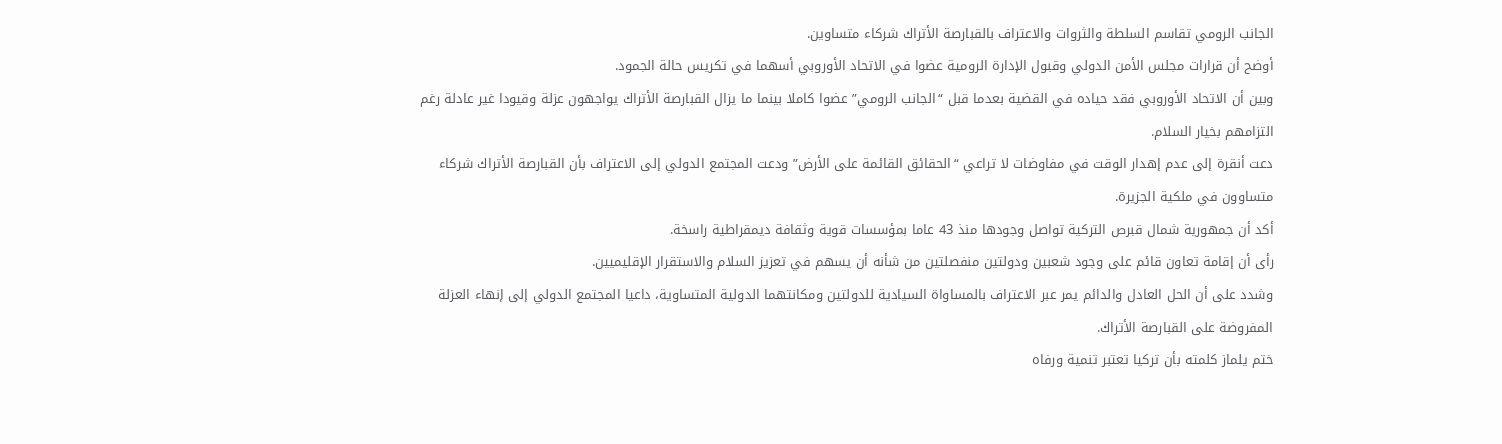الجانب الرومي تقاسم السلطة والثروات والاعتراف بالقبارصة الأتراك شركاء متساوين.
أوضح أن قرارات مجلس الأمن الدولي وقبول الإدارة الرومية عضوا في الاتحاد الأوروبي أسهما في تكريس حالة الجمود.
وبين أن الاتحاد الأوروبي فقد حياده في القضية بعدما قبل “الجانب الرومي” عضوا كاملا بينما ما يزال القبارصة الأتراك يواجهون عزلة وقيودا غير عادلة رغم التزامهم بخيار السلام.
دعت أنقرة إلى عدم إهدار الوقت في مفاوضات لا تراعي “الحقائق القائمة على الأرض” ودعت المجتمع الدولي إلى الاعتراف بأن القبارصة الأتراك شركاء متساوون في ملكية الجزيرة.
أكد أن جمهورية شمال قبرص التركية تواصل وجودها منذ 43 عاما بمؤسسات قوية وثقافة ديمقراطية راسخة.
رأى أن إقامة تعاون قائم على وجود شعبين ودولتين منفصلتين من شأنه أن يسهم في تعزيز السلام والاستقرار الإقليميين.
وشدد على أن الحل العادل والدائم يمر عبر الاعتراف بالمساواة السيادية للدولتين ومكانتهما الدولية المتساوية، داعيا المجتمع الدولي إلى إنهاء العزلة المفروضة على القبارصة الأتراك.
ختم يلماز كلمته بأن تركيا تعتبر تنمية ورفاه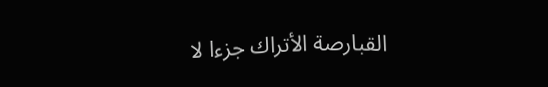القبارصة الأتراك جزءا لا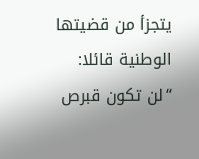يتجزأ من قضيتها الوطنية قائلا: “لن تكون قبرص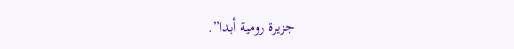جزيرة رومية أبدا”.